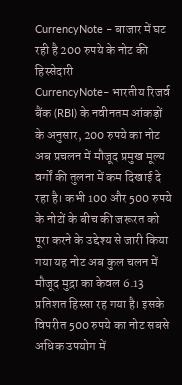CurrencyNote – बाजार में घट रही है 200 रुपये के नोट की हिस्सेदारी
CurrencyNote– भारतीय रिजर्व बैंक (RBI) के नवीनतम आंकड़ों के अनुसार, 200 रुपये का नोट अब प्रचलन में मौजूद प्रमुख मूल्य वर्गों की तुलना में कम दिखाई दे रहा है। कभी 100 और 500 रुपये के नोटों के बीच की जरूरत को पूरा करने के उद्देश्य से जारी किया गया यह नोट अब कुल चलन में मौजूद मुद्रा का केवल 6.13 प्रतिशत हिस्सा रह गया है। इसके विपरीत 500 रुपये का नोट सबसे अधिक उपयोग में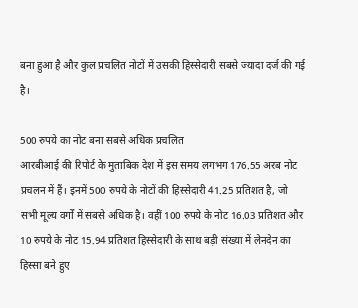बना हुआ है और कुल प्रचलित नोटों में उसकी हिस्सेदारी सबसे ज्यादा दर्ज की गई है।

500 रुपये का नोट बना सबसे अधिक प्रचलित
आरबीआई की रिपोर्ट के मुताबिक देश में इस समय लगभग 176.55 अरब नोट प्रचलन में हैं। इनमें 500 रुपये के नोटों की हिस्सेदारी 41.25 प्रतिशत है, जो सभी मूल्य वर्गों में सबसे अधिक है। वहीं 100 रुपये के नोट 16.03 प्रतिशत और 10 रुपये के नोट 15.94 प्रतिशत हिस्सेदारी के साथ बड़ी संख्या में लेनदेन का हिस्सा बने हुए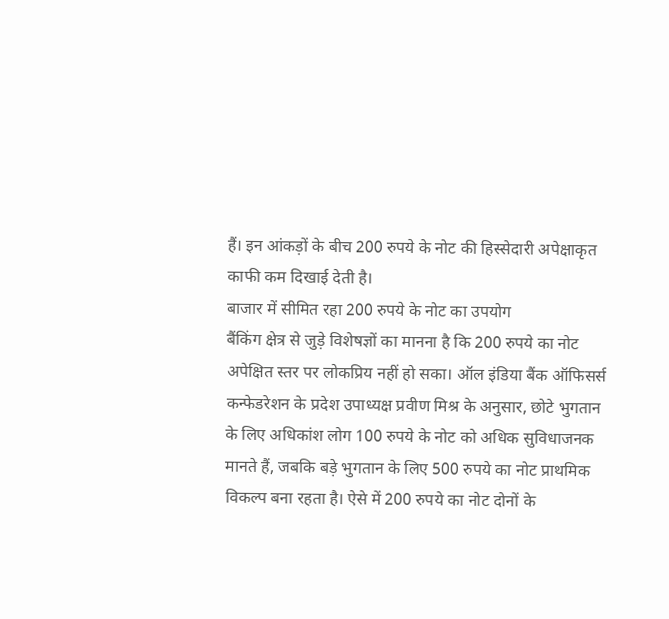हैं। इन आंकड़ों के बीच 200 रुपये के नोट की हिस्सेदारी अपेक्षाकृत काफी कम दिखाई देती है।
बाजार में सीमित रहा 200 रुपये के नोट का उपयोग
बैंकिंग क्षेत्र से जुड़े विशेषज्ञों का मानना है कि 200 रुपये का नोट अपेक्षित स्तर पर लोकप्रिय नहीं हो सका। ऑल इंडिया बैंक ऑफिसर्स कन्फेडरेशन के प्रदेश उपाध्यक्ष प्रवीण मिश्र के अनुसार, छोटे भुगतान के लिए अधिकांश लोग 100 रुपये के नोट को अधिक सुविधाजनक मानते हैं, जबकि बड़े भुगतान के लिए 500 रुपये का नोट प्राथमिक विकल्प बना रहता है। ऐसे में 200 रुपये का नोट दोनों के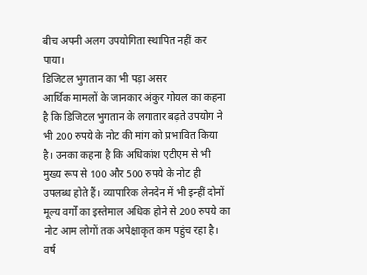बीच अपनी अलग उपयोगिता स्थापित नहीं कर पाया।
डिजिटल भुगतान का भी पड़ा असर
आर्थिक मामलों के जानकार अंकुर गोयल का कहना है कि डिजिटल भुगतान के लगातार बढ़ते उपयोग ने भी 200 रुपये के नोट की मांग को प्रभावित किया है। उनका कहना है कि अधिकांश एटीएम से भी मुख्य रूप से 100 और 500 रुपये के नोट ही उपलब्ध होते हैं। व्यापारिक लेनदेन में भी इन्हीं दोनों मूल्य वर्गों का इस्तेमाल अधिक होने से 200 रुपये का नोट आम लोगों तक अपेक्षाकृत कम पहुंच रहा है।
वर्ष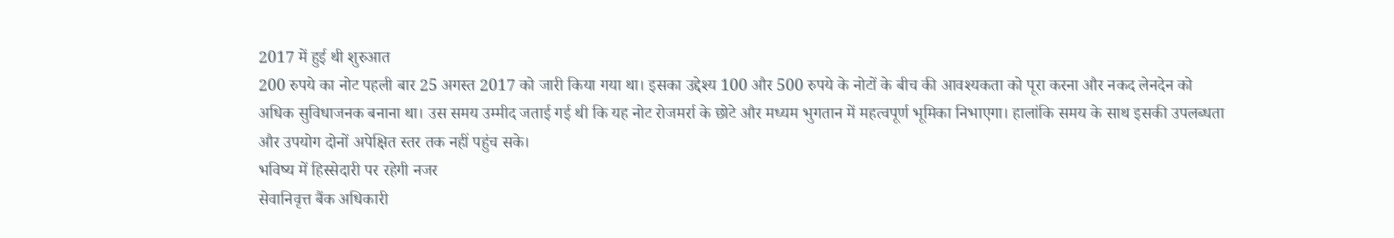2017 में हुई थी शुरुआत
200 रुपये का नोट पहली बार 25 अगस्त 2017 को जारी किया गया था। इसका उद्देश्य 100 और 500 रुपये के नोटों के बीच की आवश्यकता को पूरा करना और नकद लेनदेन को अधिक सुविधाजनक बनाना था। उस समय उम्मीद जताई गई थी कि यह नोट रोजमर्रा के छोटे और मध्यम भुगतान में महत्वपूर्ण भूमिका निभाएगा। हालांकि समय के साथ इसकी उपलब्धता और उपयोग दोनों अपेक्षित स्तर तक नहीं पहुंच सके।
भविष्य में हिस्सेदारी पर रहेगी नजर
सेवानिवृत्त बैंक अधिकारी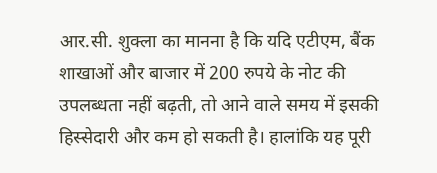आर.सी. शुक्ला का मानना है कि यदि एटीएम, बैंक शाखाओं और बाजार में 200 रुपये के नोट की उपलब्धता नहीं बढ़ती, तो आने वाले समय में इसकी हिस्सेदारी और कम हो सकती है। हालांकि यह पूरी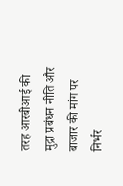तरह आरबीआई की मुद्रा प्रबंधन नीति और बाजार की मांग पर निर्भर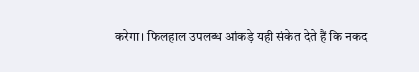करेगा। फिलहाल उपलब्ध आंकड़े यही संकेत देते हैं कि नकद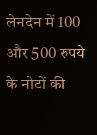लेनदेन में 100 और 500 रुपये के नोटों की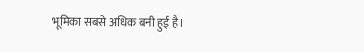भूमिका सबसे अधिक बनी हुई है।